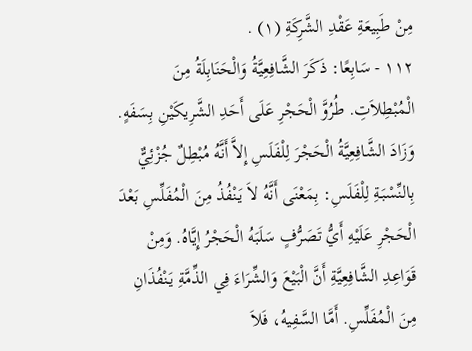مِنْ طَبِيعَةِ عَقْدِ الشَّرِكَةِ (١) .
١١٢ - سَابِعًا: ذَكَرَ الشَّافِعِيَّةُ وَالْحَنَابِلَةُ مِنَ الْمُبْطِلاَتِ. طُرُوَّ الْحَجْرِ عَلَى أَحَدِ الشَّرِيكَيْنِ بِسَفَهٍ. وَزَادَ الشَّافِعِيَّةُ الْحَجْرَ لِلْفَلَسِ إِلاَّ أَنَّهُ مُبْطِلٌ جُزْئِيٌّ بِالنِّسْبَةِ لِلْفَلَسِ: بِمَعْنَى أَنَّهُ لاَ يَنْفُذُ مِنَ الْمُفَلِّسِ بَعْدَ الْحَجْرِ عَلَيْهِ أَيُّ تَصَرُّفٍ سَلَبَهُ الْحَجْرُ إِيَّاهُ. وَمِنْ قَوَاعِدِ الشَّافِعِيَّةِ أَنَّ الْبَيْعَ وَالشِّرَاءَ فِي الذِّمَّةِ يَنْفُذَانِ مِنَ الْمُفَلِّسِ. أَمَّا السَّفِيهُ، فَلاَ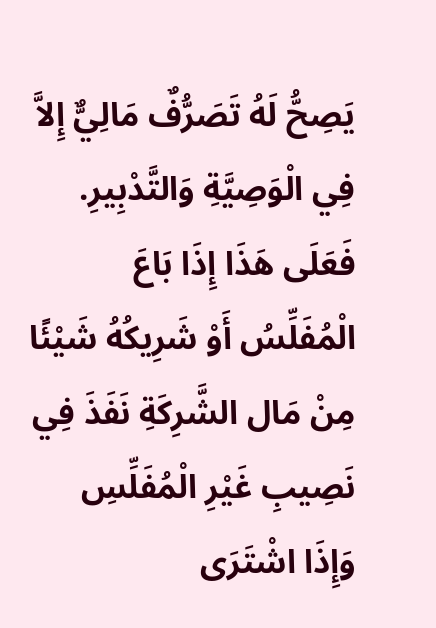يَصِحُّ لَهُ تَصَرُّفٌ مَالِيٌّ إِلاَّ فِي الْوَصِيَّةِ وَالتَّدْبِيرِ. فَعَلَى هَذَا إِذَا بَاعَ الْمُفَلِّسُ أَوْ شَرِيكُهُ شَيْئًا مِنْ مَال الشَّرِكَةِ نَفَذَ فِي نَصِيبِ غَيْرِ الْمُفَلِّسِ وَإِذَا اشْتَرَى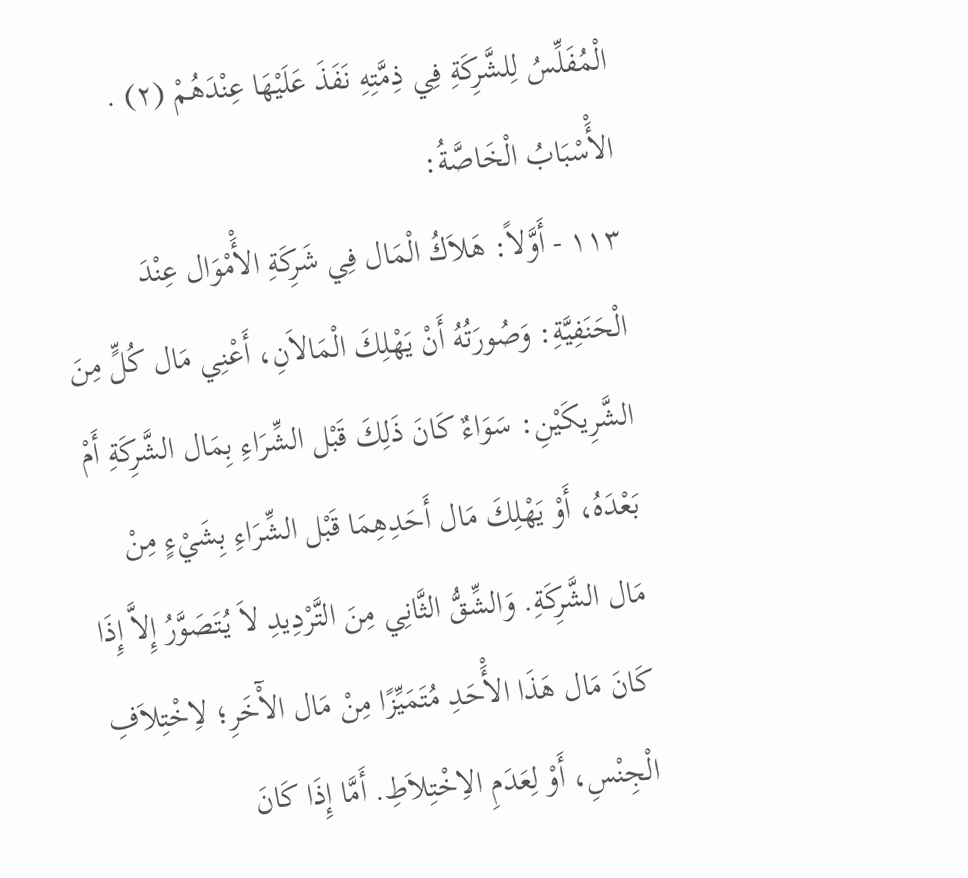الْمُفَلِّسُ لِلشَّرِكَةِ فِي ذِمَّتِهِ نَفَذَ عَلَيْهَا عِنْدَهُمْ (٢) .
الأَْسْبَابُ الْخَاصَّةُ:
١١٣ - أَوَّلاً: هَلاَكُ الْمَال فِي شَرِكَةِ الأَْمْوَال عِنْدَ الْحَنَفِيَّةِ: وَصُورَتُهُ أَنْ يَهْلِكَ الْمَالاَنِ، أَعْنِي مَال كُلٍّ مِنَ الشَّرِيكَيْنِ: سَوَاءٌ كَانَ ذَلِكَ قَبْل الشِّرَاءِ بِمَال الشَّرِكَةِ أَمْ بَعْدَهُ، أَوْ يَهْلِكَ مَال أَحَدِهِمَا قَبْل الشِّرَاءِ بِشَيْءٍ مِنْ مَال الشَّرِكَةِ. وَالشِّقُّ الثَّانِي مِنَ التَّرْدِيدِ لاَ يُتَصَوَّرُ إِلاَّ إِذَا كَانَ مَال هَذَا الأَْحَدِ مُتَمَيِّزًا مِنْ مَال الآْخَرِ؛ لاِخْتِلاَفِ الْجِنْسِ، أَوْ لِعَدَمِ الاِخْتِلاَطِ. أَمَّا إِذَا كَانَ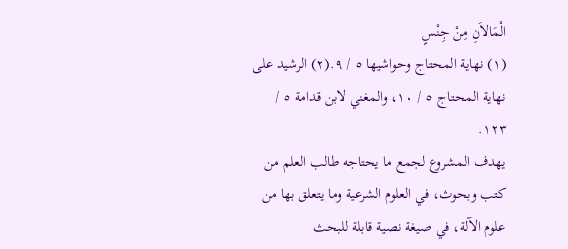الْمَالاَنِ مِنْ جِنْسٍ
(١) نهاية المحتاج وحواشيها ٥ / ٩.(٢) الرشيد على نهاية المحتاج ٥ / ١٠، والمغني لابن قدامة ٥ / ١٢٣.
يهدف المشروع لجمع ما يحتاجه طالب العلم من كتب وبحوث، في العلوم الشرعية وما يتعلق بها من علوم الآلة، في صيغة نصية قابلة للبحث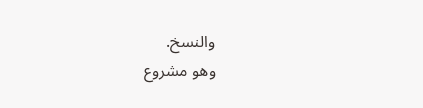والنسخ.
وهو مشروع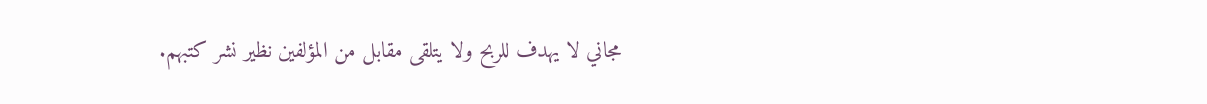مجاني لا يهدف للربح ولا يتلقى مقابل من المؤلفين نظير نشر كتبهم.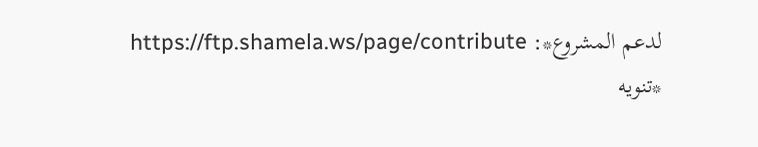لدعم المشروع*: https://ftp.shamela.ws/page/contribute
*تنويه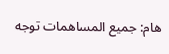هام: جميع المساهمات توجه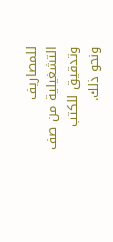للمصاريف التشغيلية من صف وتدقيق للكتب ونحو ذلك.